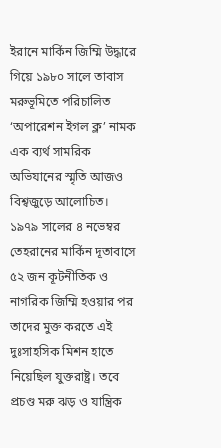ইরানে মার্কিন জিম্মি উদ্ধারে গিয়ে ১৯৮০ সালে তাবাস মরুভূমিতে পরিচালিত ‘অপারেশন ইগল ক্ল’ নামক এক ব্যর্থ সামরিক অভিযানের স্মৃতি আজও বিশ্বজুড়ে আলোচিত। ১৯৭৯ সালের ৪ নভেম্বর তেহরানের মার্কিন দূতাবাসে ৫২ জন কূটনীতিক ও নাগরিক জিম্মি হওয়ার পর তাদের মুক্ত করতে এই দুঃসাহসিক মিশন হাতে নিয়েছিল যুক্তরাষ্ট্র। তবে প্রচণ্ড মরু ঝড় ও যান্ত্রিক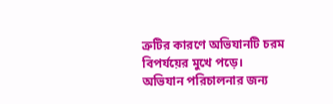ত্রুটির কারণে অভিযানটি চরম বিপর্যয়ের মুখে পড়ে।
অভিযান পরিচালনার জন্য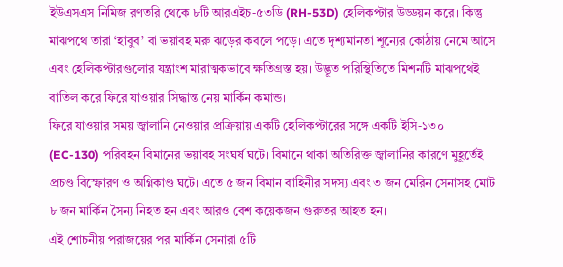ইউএসএস নিমিজ রণতরি থেকে ৮টি আরএইচ-৫৩ডি (RH-53D) হেলিকপ্টার উড্ডয়ন করে। কিন্তু মাঝপথে তারা ‘হাবুব’ বা ভয়াবহ মরু ঝড়ের কবলে পড়ে। এতে দৃশ্যমানতা শূন্যের কোঠায় নেমে আসে এবং হেলিকপ্টারগুলোর যন্ত্রাংশ মারাত্মকভাবে ক্ষতিগ্রস্ত হয়। উদ্ভূত পরিস্থিতিতে মিশনটি মাঝপথেই বাতিল করে ফিরে যাওয়ার সিদ্ধান্ত নেয় মার্কিন কমান্ড।
ফিরে যাওয়ার সময় জ্বালানি নেওয়ার প্রক্রিয়ায় একটি হেলিকপ্টারের সঙ্গে একটি ইসি-১৩০ (EC-130) পরিবহন বিমানের ভয়াবহ সংঘর্ষ ঘটে। বিমানে থাকা অতিরিক্ত জ্বালানির কারণে মুহূর্তেই প্রচণ্ড বিস্ফোরণ ও অগ্নিকাণ্ড ঘটে। এতে ৫ জন বিমান বাহিনীর সদস্য এবং ৩ জন মেরিন সেনাসহ মোট ৮ জন মার্কিন সৈন্য নিহত হন এবং আরও বেশ কয়েকজন গুরুতর আহত হন।
এই শোচনীয় পরাজয়ের পর মার্কিন সেনারা ৫টি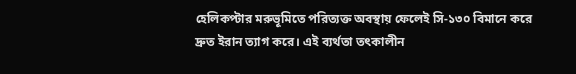হেলিকপ্টার মরুভূমিতে পরিত্যক্ত অবস্থায় ফেলেই সি-১৩০ বিমানে করে দ্রুত ইরান ত্যাগ করে। এই ব্যর্থতা তৎকালীন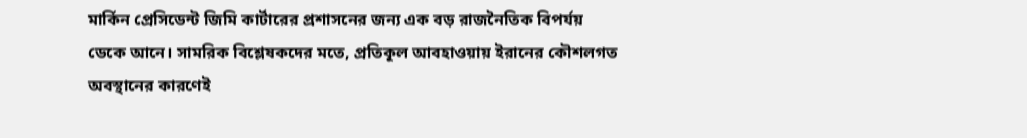মার্কিন প্রেসিডেন্ট জিমি কার্টারের প্রশাসনের জন্য এক বড় রাজনৈতিক বিপর্যয় ডেকে আনে। সামরিক বিশ্লেষকদের মতে, প্রতিকূল আবহাওয়ায় ইরানের কৌশলগত অবস্থানের কারণেই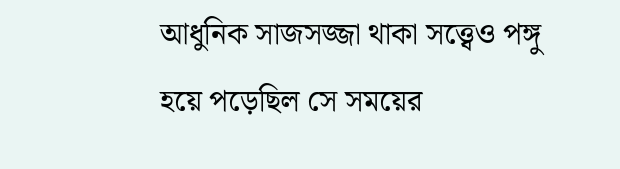আধুনিক সাজসজ্জা থাকা সত্ত্বেও পঙ্গু হয়ে পড়েছিল সে সময়ের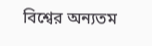বিশ্বের অন্যতম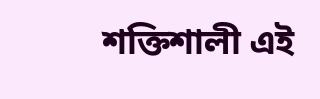শক্তিশালী এই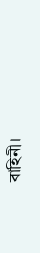বাহিনী।